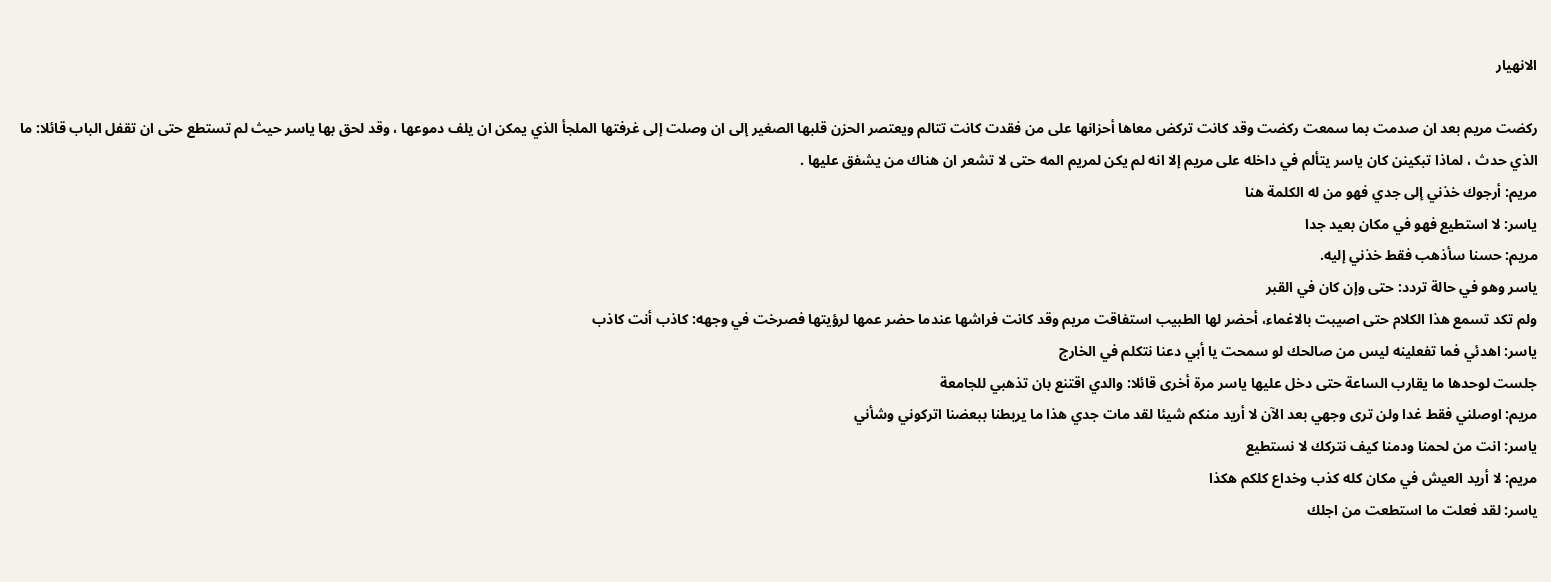الانهيار

ركضت مريم بعد ان صدمت بما سمعت ركضت وقد كانت تركض معاها أحزانها على من فقدت كانت تتالم ويعتصر الحزن قلبها الصغير إلى ان وصلت إلى غرفتها الملجأ الذي يمكن ان يلف دموعها ، وقد لحق بها ياسر حيث لم تستطع حتى ان تقفل الباب قائلا: ما الذي حدث ، لماذا تبكينن كان ياسر يتألم في داخله على مريم إلا انه لم يكن لمريم المه حتى لا تشعر ان هناك من يشفق عليها .
مريم: أرجوك خذني إلى جدي فهو من له الكلمة هنا
ياسر: لا استطيع فهو في مكان بعيد جدا
مريم: حسنا سأذهب فقط خذني إليه.
ياسر وهو في حالة تردد: حتى وإن كان في القبر
ولم تكد تسمع هذا الكلام حتى اصيبت بالاغماء، أحضر لها الطبيب استفاقت مريم وقد كانت فراشها عندما حضر عمها لرؤيتها فصرخت في وجهه: كاذب أنت كاذب
ياسر: اهدئي فما تفعلينه ليس من صالحك لو سمحت يا أبي دعنا نتكلم في الخارج
جلست لوحدها ما يقارب الساعة حتى دخل عليها ياسر مرة أخرى قائلا: والدي اقتنع بان تذهبي للجامعة
مريم: اوصلني فقط غدا ولن ترى وجهي بعد الآن لا أريد منكم شيئا لقد مات جدي هذا ما يربطنا ببعضنا اتركوني وشأني
ياسر: انت من لحمنا ودمنا كيف نتركك لا نستطيع
مريم: لا أريد العيش في مكان كله كذب وخداع كلكم هكذا
ياسر: لقد فعلت ما استطعت من اجلك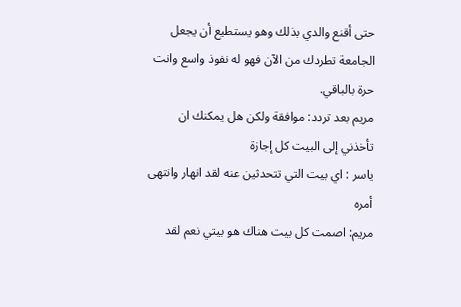حتى أقنع والدي بذلك وهو يستطيع أن يجعل الجامعة تطردك من الآن فهو له نفوذ واسع وانت حرة بالباقي.
مريم بعد تردد: موافقة ولكن هل يمكنك ان تأخذني إلى البيت كل إجازة
ياسر : اي بيت التي تتحدثين عنه لقد انهار وانتهى أمره
مريم: اصمت كل بيت هناك هو بيتي نعم لقد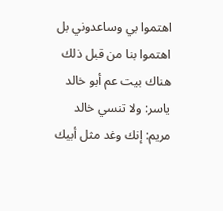اهتموا بي وساعدوني بل اهتموا بنا من قبل ذلك هناك بيت عم أبو خالد
ياسر: ولا تنسي خالد
مريم: إنك وغد مثل أبيك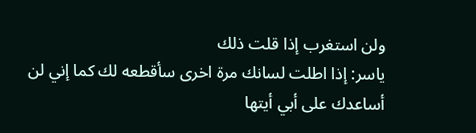ولن استغرب إذا قلت ذلك
ياسر: إذا اطلت لسانك مرة اخرى سأقطعه لك كما إني لن أساعدك على أبي أيتها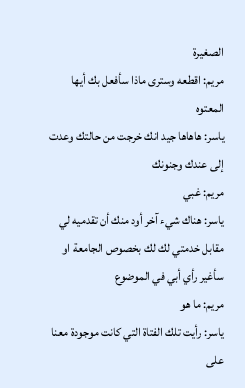الصغيرة
مريم: اقطعه وسترى ماذا سأفعل بك أيها المعتوه
ياسر: هاهاها جيد انك خرجت من حالتك وعدت إلى عندك وجنونك
مريم: غبي
ياسر: هناك شيء آخر أود منك أن تقدميه لي مقابل خدمتي لك لك بخصوص الجامعة او سأغير رأي أبي في الموضوع
مريم: ما هو
ياسر: رأيت تلك الفتاة التي كانت موجودة معنا على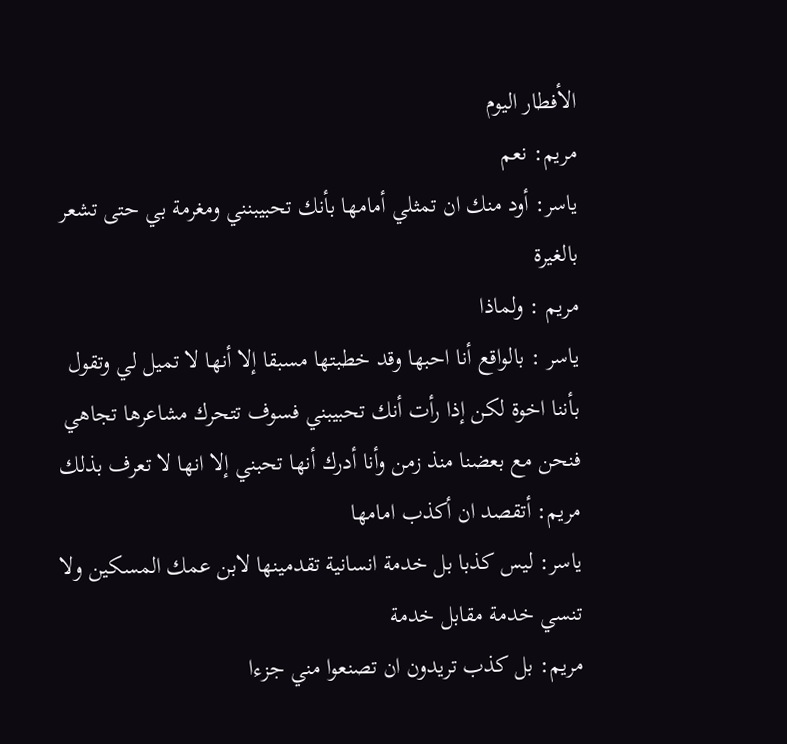الأفطار اليوم
مريم: نعم
ياسر: أود منك ان تمثلي أمامها بأنك تحبيبنني ومغرمة بي حتى تشعر بالغيرة
مريم : ولماذا
ياسر : بالواقع أنا احبها وقد خطبتها مسبقا إلا أنها لا تميل لي وتقول بأننا اخوة لكن إذا رأت أنك تحبيبني فسوف تتحرك مشاعرها تجاهي فنحن مع بعضنا منذ زمن وأنا أدرك أنها تحبني إلا انها لا تعرف بذلك
مريم: أتقصد ان أكذب امامها
ياسر: ليس كذبا بل خدمة انسانية تقدمينها لابن عمك المسكين ولا تنسي خدمة مقابل خدمة
مريم: بل كذب تريدون ان تصنعوا مني جزءا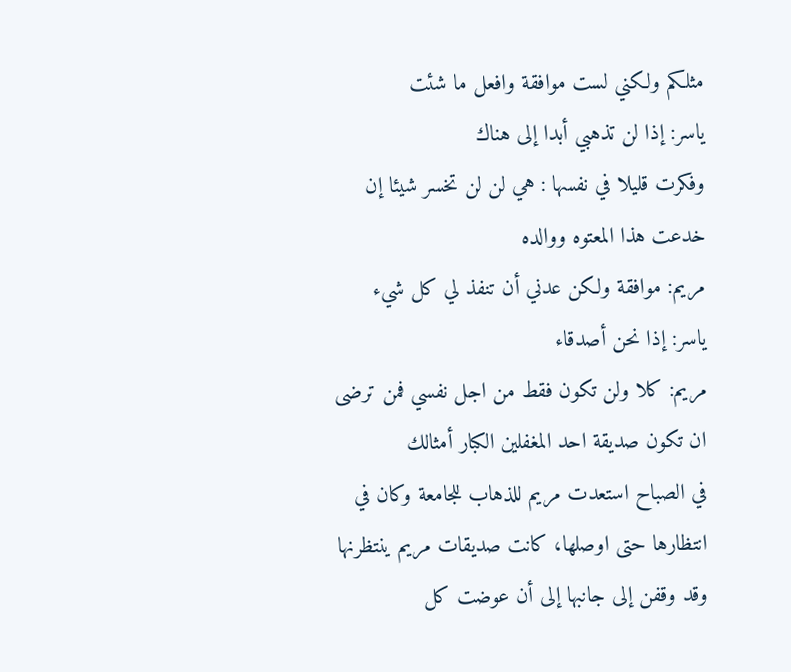مثلكم ولكني لست موافقة وافعل ما شئت
ياسر: إذا لن تذهبي أبدا إلى هناك
وفكرت قليلا في نفسها : هي لن لن تخسر شيئا إن خدعت هذا المعتوه ووالده
مريم: موافقة ولكن عدني أن تنفذ لي كل شيء
ياسر: إذا نحن أصدقاء
مريم: كلا ولن تكون فقط من اجل نفسي فمن ترضى ان تكون صديقة احد المغفلين الكبار أمثالك
في الصباح استعدت مريم للذهاب للجامعة وكان في انتظارها حتى اوصلها، كانت صديقات مريم ينتظرنها وقد وقفن إلى جانبها إلى أن عوضت كل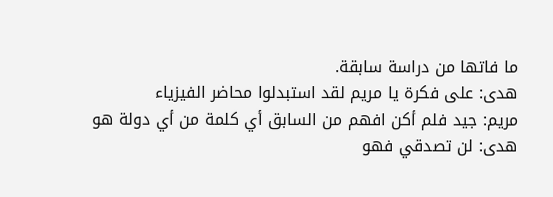ما فاتها من دراسة سابقة.
هدى: على فكرة يا مريم لقد استبدلوا محاضر الفيزياء
مريم: جيد فلم أكن افهم من السابق أي كلمة من أي دولة هو
هدى: لن تصدقي فهو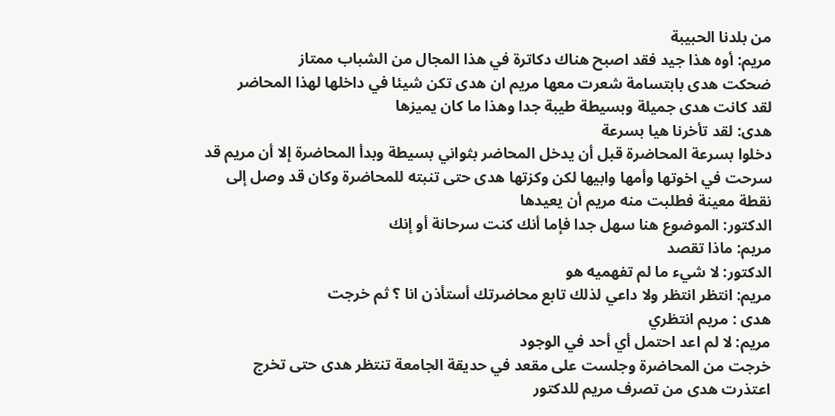من بلدنا الحبيبة
مريم: أوه هذا جيد فقد اصبح هناك دكاترة في هذا المجال من الشباب ممتاز
ضحكت هدى بابتسامة شعرت معها مريم ان هدى تكن شيئا في داخلها لهذا المحاضر
لقد كانت هدى جميلة وبسيطة طيبة جدا وهذا ما كان يميزها
هدى: لقد تأخرنا هيا بسرعة
دخلوا بسرعة المحاضرة قبل أن يدخل المحاضر بثواني بسيطة وبدأ المحاضرة إلا أن مريم قد سرحت في اخوتها وأمها وابيها لكن وكزتها هدى حتى تنبته للمحاضرة وكان قد وصل إلى نقطة معينة فطلبت منه مريم أن يعيدها
الدكتور: الموضوع هنا سهل جدا فإما أنك كنت سرحانة أو إنك
مريم: ماذا تقصد
الدكتور: لا شيء ما لم تفهميه هو
مريم: انتظر انتظر ولا داعي لذلك تابع محاضرتك أستأذن انا ؟ ثم خرجت
هدى : مريم انتظري
مريم: لا لم اعد احتمل أي أحد في الوجود
خرجت من المحاضرة وجلست على مقعد في حديقة الجامعة تنتظر هدى حتى تخرج
اعتذرت هدى من تصرف مريم للدكتور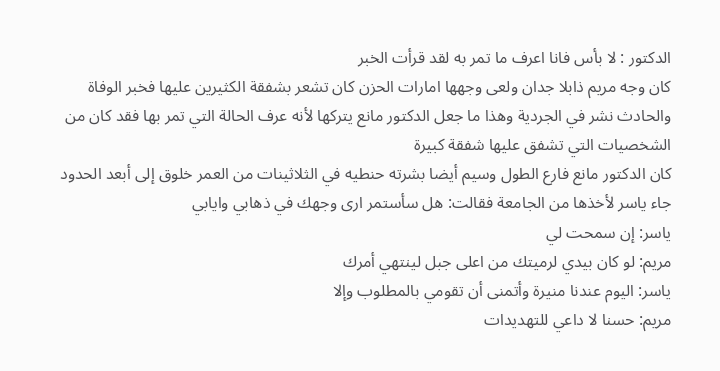الدكتور : لا بأس فانا اعرف ما تمر به لقد قرأت الخبر
كان وجه مريم ذابلا جدان ولعى وجهها امارات الحزن كان تشعر بشفقة الكثيرين عليها فخبر الوفاة والحادث نشر في الجردية وهذا ما جعل الدكتور مانع يتركها لأنه عرف الحالة التي تمر بها فقد كان من الشخصيات التي تشفق عليها شفقة كبيرة
كان الدكتور مانع فارع الطول وسيم أيضا بشرته حنطيه في الثلاثينات من العمر خلوق إلى أبعد الحدود
جاء ياسر لأخذها من الجامعة فقالت: هل سأستمر ارى وجهك في ذهابي وايابي
ياسر: إن سمحت لي
مريم: لو كان بيدي لرميتك من اعلى جبل لينتهي أمرك
ياسر: اليوم عندنا منيرة وأتمنى أن تقومي بالمطلوب وإلا
مريم: حسنا لا داعي للتهديدات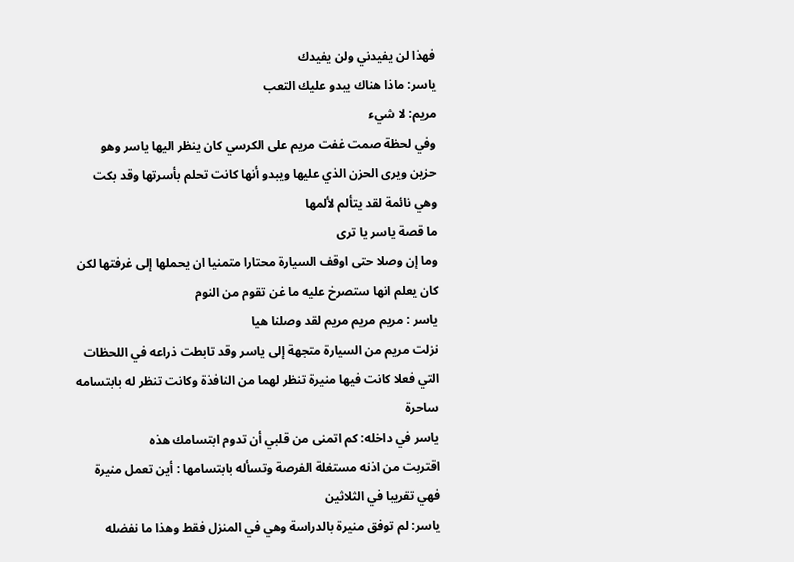فهذا لن يفيدني ولن يفيدك
ياسر: ماذا هناك يبدو عليك التعب
مريم: لا شيء
وفي لحظة صمت غفت مريم على الكرسي كان ينظر اليها ياسر وهو حزين ويرى الحزن الذي عليها ويبدو أنها كانت تحلم بأسرتها وقد بكت وهي نائمة لقد يتألم لألمها
ما قصة ياسر يا ترى
وما إن وصلا حتى اوقف السيارة محتارا متمنيا ان يحملها إلى غرفتها لكن كان يعلم انها ستصرخ عليه ما غن تقوم من النوم
ياسر : مريم مريم مريم لقد وصلنا هيا
نزلت مريم من السيارة متجهة إلى ياسر وقد تابطت ذراعه في اللحظات التي فعلا كانت فيها منيرة تنظر لهما من النافذة وكانت تنظر له بابتسامه ساحرة
ياسر في داخله: كم اتمنى من قلبي أن تدوم ابتسامك هذه
اقتربت من اذنه مستغلة الفرصة وتسأله بابتسامها : أين تعمل منيرة فهي تقريبا في الثلاثين
ياسر: لم توفق منيرة بالدراسة وهي في المنزل فقط وهذا ما نفضله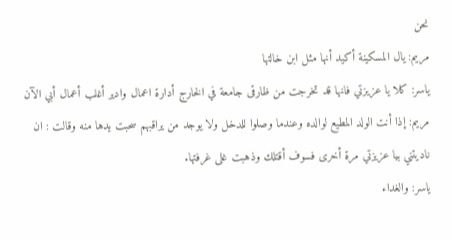نحن
مريم: يال المسكينة أكيد أنها مثل ابن خالتها
ياسر: كلا يا عزيزتي فانها قد تخرجت من ظارقى جامعة في الخارج أدارة اعمال وادير أغلب أعمال أبي الآن
مريم: إذا أنت الولد المطيع لوالده وعندما وصلوا للدخل ولا يوجد من يراقبهم سحبت يدها منه وقالت : ان ناديتني بيا عزيزتي مرة أخرى فسوف أقتلك وذهبت غلى غرفتها.
ياسر: والغداء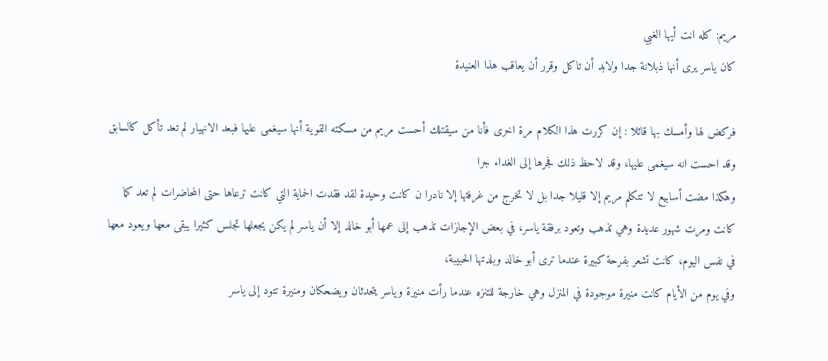مريم: كله انت أيها الغبي
كان ياسر يرى أنها ذبلانة جدا ولابد أن تاكل وقرر أن يعاقب هذا العنيدة

فركض لها وأمسك بها قائلا : إن كررت هذا الكلام مرة اخرى فأنا من سيقتلك أحست مريم من مسكته القوية أنها سيغمى عليها فبعد الانهيار لم تعد تأكل كالسابق وقد احست انه سيغمى عليها، وقد لاحظ ذلك فجرها إلى الغداء جرا
وهكذا مضت أسابيع لا تتكلم مريم إلا قليلا جدا بل لا تخرج من غرفتها إلا نادرا ن كانت وحيدة لقد فقدت الحماية التي كانت ترعاها حتى المحاضرات لم تعد كما كانت ومرت شهور عديدة وهي تذهب وتعود برفقة ياسر، في بعض الإجازات تذهب إلى عمها أبو خالد إلا أن ياسر لم يكن يجعلها تجلس كثيرا يبقى معها ويعود معها في نفس اليوم، كانت تشعر بفرحة كبيرة عندما ترى أبو خالد وبلدتها الحبيبة،
وفي يوم من الأيام كانت منيرة موجودة في المنزل وهي خارجة للتنزه عندما رأت منيرة وياسر يتحدثان ويضحكان ومنيرة تتود إلى ياسر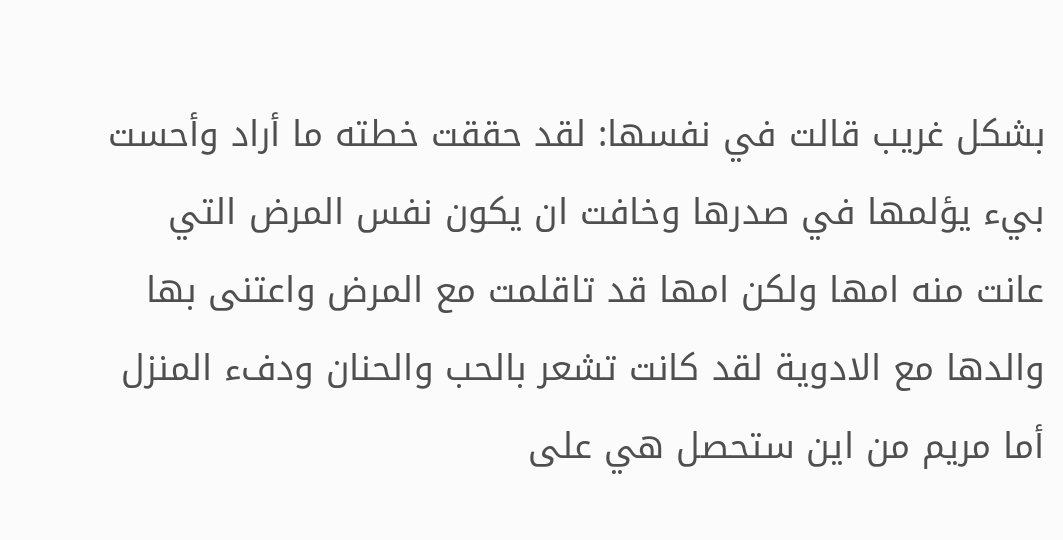بشكل غريب قالت في نفسها: لقد حققت خطته ما أراد وأحست بيء يؤلمها في صدرها وخافت ان يكون نفس المرض التي عانت منه امها ولكن امها قد تاقلمت مع المرض واعتنى بها والدها مع الادوية لقد كانت تشعر بالحب والحنان ودفء المنزل أما مريم من اين ستحصل هي على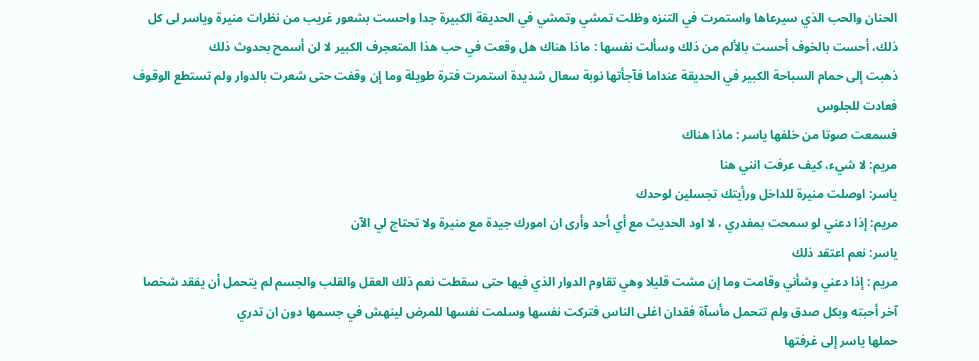الحنان والحب الذي سيرعاها واستمرت في التنزه وظلت تمشي وتمشي في الحديقة الكبيرة جدا واحست بشعور غريب من نظرات منيرة وياسر لى كل ذلك، أحست بالخوف أحست بالألم من ذلك وسألت نفسها : ماذا هناك هل وقعت في حب هذا المتعجرف الكبير لا لن أسمح بحدوث ذلك
ذهبت إلى حمام السباحة الكبير في الحديقة عنداما فآجأتها نوبة سعال شديدة استمرت فترة طويلة وما إن وقفت حتى شعرت بالدوار ولم تستطع الوقوف فعادت للجلوس
فسمعت صوتا من خلفها ياسر : ماذا هناك
مريم: لا شيء، كيف عرفت انني هنا
ياسر: اوصلت منيرة للداخل ورأيتك تجسلين لوحدك
مريم: إذا دعني لو سمحت بمفدري ، لا اود الحديث مع أي أحد وأرى ان امورك جيدة مع منيرة ولا تحتاج لي الآن
ياسر: نعم اعتقد ذلك
مريم : إذا دعني وشأني وقامت وما إن مشت قليلا وهي تقاوم الدوار الذي فيها حتى سقطت نعم ذلك العقل والقلب والجسم لم يتحمل أن يفقد شخصا آخر أحبته وبكل صدق ولم تتحمل مأسآة فقدان اغلى الناس فتركت نفسها وسلمت نفسها للمرض لينهش في جسمها دون ان تدري
حملها ياسر إلى غرفتها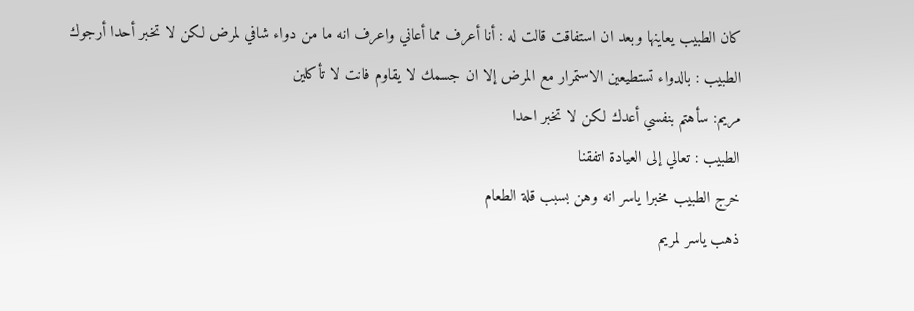كان الطبيب يعاينها وبعد ان استفاقت قالت له : أنا أعرف مما أعاني واعرف انه ما من دواء شافي لمرض لكن لا تخبر أحدا أرجوك
الطبيب : بالدواء تستطيعين الاستمرار مع المرض إلا ان جسمك لا يقاوم فانت لا تأكلين
مريم: سأهتم بنفسي أعدك لكن لا تخبر احدا
الطبيب : تعالي إلى العيادة اتفقنا
خرج الطبيب مخبرا ياسر انه وهن بسبب قلة الطعام
ذهب ياسر لمريم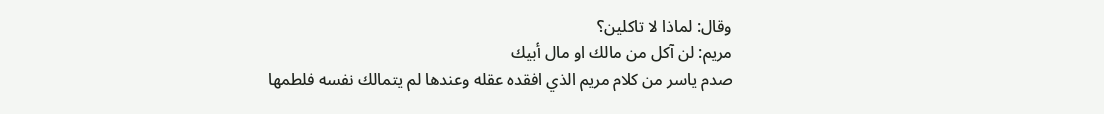وقال: لماذا لا تاكلين؟
مريم: لن آكل من مالك او مال أبيك
صدم ياسر من كلام مريم الذي افقده عقله وعندها لم يتمالك نفسه فلطمها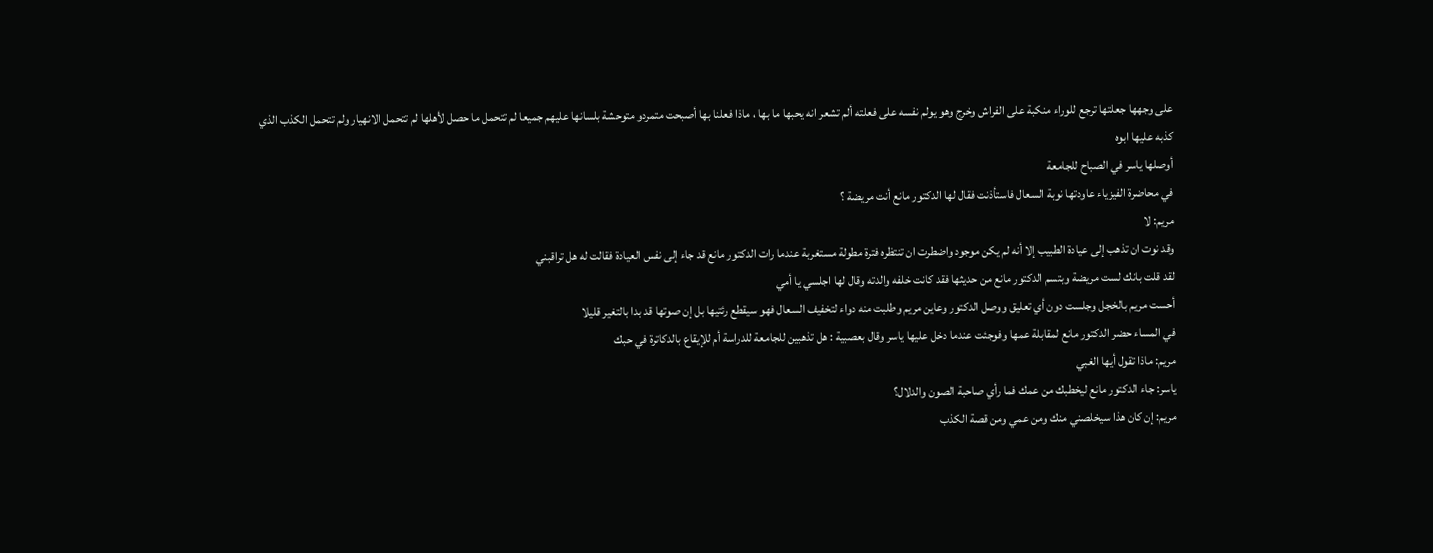على وجهها جعلتها ترجع للوراء منكبة على الفراش وخرج وهو يولم نفسه على فعلته ألم تشعر انه يحبها ما بها ، ماذا فعلنا بها أصبحت متمردو متوحشة بلسانها عليهم جميعا لم تتحمل ما حصل لأهلها لم تتحمل الانهيار ولم تتحمل الكذب الذي كذبه عليها ابوه
أوصلها ياسر في الصباح للجامعة
في محاضرة الفيزياء عاودتها نوبة السعال فاستأذنت فقال لها الدكتور مانع أنت مريضة ؟
مريم: لا
وقد نوت ان تذهب إلى عيادة الطبيب إلا أنه لم يكن موجود واضطرت ان تنتظره فترة مطولة مستغربة عندما رات الدكتور مانع قد جاء إلى نفس العيادة فقالت له هل تراقبني
لقد قلت بانك لست مريضة وبتسم الدكتور مانع من حديثها فقد كانت خلفه والدته وقال لها اجلسي يا أمي
أحست مريم بالخجل وجلست دون أي تعليق ووصل الدكتور وعاين مريم وطلبت منه دواء لتخفيف السعال فهو سيقطع رئتيها بل إن صوتها قد بدا بالتغير قليلا
في المساء حضر الدكتور مانع لمقابلة عمها وفوجئت عندما دخل عليها ياسر وقال بعصبية : هل تذهبين للجامعة للدراسة أم للإيقاع بالدكاترة في حبك
مريم: ماذا تقول أيها الغبي
ياسر: جاء الدكتور مانع ليخطبك من عمك فما رأي صاحبة الصون والدلال؟
مريم: إن كان هذا سيخلصني منك ومن عمي ومن قصة الكذب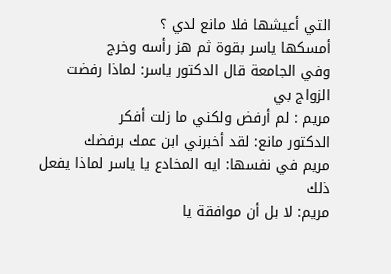التي أعيشها فلا مانع لدي ؟
أمسكها ياسر بقوة ثم هز رأسه وخرج
وفي الجامعة قال الدكتور ياسر: لماذا رفضت الزواج بي
مريم : لم أرفض ولكني ما زلت أفكر
الدكتور مانع: لقد أخبرني ابن عمك برفضك
مريم في نفسها: ايه المخادع يا ياسر لماذا يفعل ذلك
مريم: لا بل أن موافقة يا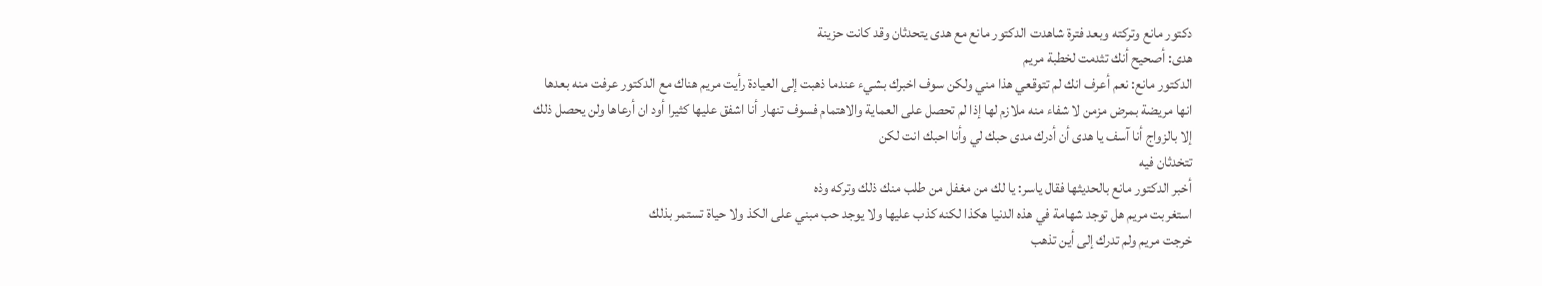دكتور مانع وتركته وبعد فترة شاهدت الدكتور مانع مع هدى يتحدثان وقد كانت حزينة
هدى: أصحيح أنك تثدمت لخطبة مريم
الدكتور مانع: نعم أعرف انك لم تتوقعي هذا مني ولكن سوف اخبرك بشيء عندما ذهبت إلى العيادة رأيت مريم هناك مع الدكتور عرفت منه بعدها انها مريضة بمرض مزمن لا شفاء منه ملازم لها إذا لم تحصل على العماية والاهتمام فسوف تنهار أنا اشفق عليها كثيرا أود ان أرعاها ولن يحصل ذلك إلا بالزواج أنا آسف يا هدى أن أدرك مدى حبك لي وأنا احبك انت لكن
تتخدثان فيه
أخبر الدكتور مانع بالحديثها فقال ياسر: يا لك من مغفل من طلب منك ذلك وتركه وذه
استغربت مريم هل توجد شهامة في هذه الدنيا هكذا لكنه كذب عليها ولا يوجد حب مبني على الكذ ولا حياة تستمر بذلك
خرجت مريم ولم تدرك إلى أين تذهب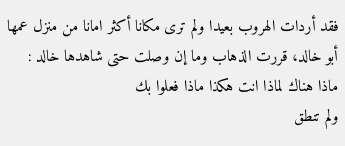فقد أردات الهروب بعيدا ولم ترى مكانا أكثر امانا من منزل عمها أبو خالد، قررت الذهاب وما إن وصلت حتى شاهدها خالد : ماذا هناك لماذا انت هكذا ماذا فعلوا بك
ولم تنطق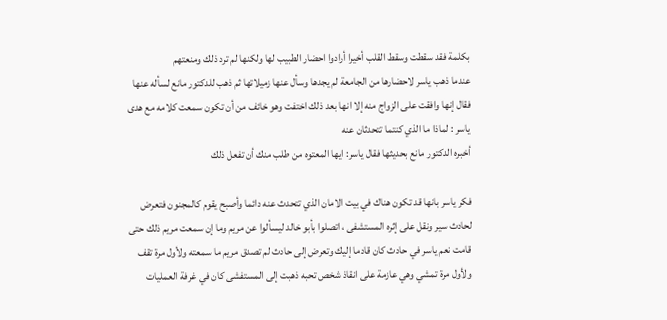بكلمة فقد سقطت وسقط القلب أخيرا أرادوا احضار الطبيب لها ولكنها لم ترد ذلك ومنعتهم
عندما ذهب ياسر لاحضارها من الجامعة لم يجدها وسأل عنها زميلاتها ثم ذهب للدكتور مانع لسأله عنها فقال إنها وافقت على الزواج منه إلا انها بعد ذلك اختفت وهو خائف من أن تكون سمعت كلامه مع هدى
ياسر : لماذا ما الذي كنتما تتحدثان عنه
أخبره الدكتور مانع بحديثها فقال ياسر: ايها المعتوه من طلب منك أن تفعل ذلك

فكر ياسر بانها قد تكون هناك في بيت الامان الذي تتحدث عنه دائما وأصبح يقوم كالمجنون فتعرض لحادث سير ونقل على إثره المستشفى ، اتصلوا بأبو خالد ليسألوا عن مريم وما إن سمعت مريم ذلك حتى قامت نعم ياسر في حادث كان قادما إليك وتعرض إلى حادث لم تصدق مريم ما سمعته ولأول مرة تقف ولأول مرة تمشي وهي عازمة على انقاذ شخص تحبه ذهبت إلى المستفشى كان في غرفة العمليات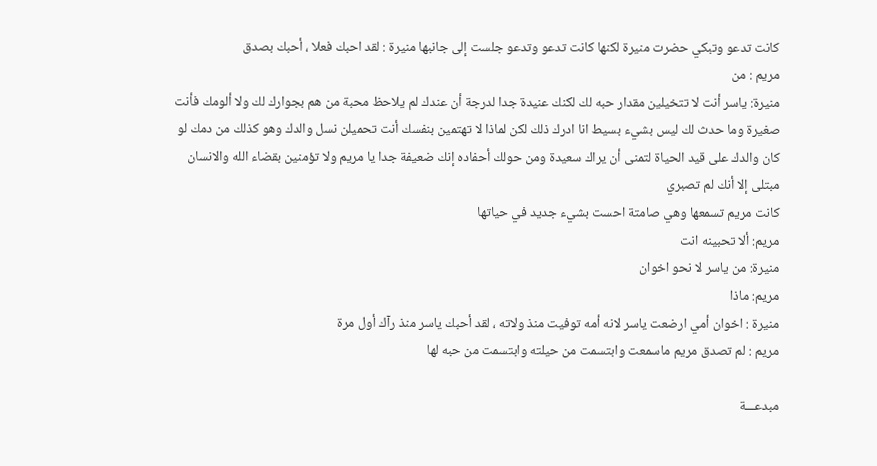كانت تدعو وتبكي حضرت منيرة لكنها كانت تدعو وتدعو جلست إلى جانبها منيرة : لقد احبك فعلا ، أحبك بصدق
مريم : من
منيرة: ياسر أنت لا تتخيلين مقدار حبه لك لكنك عنيدة جدا لدرجة أن عندك لم يلاحظ محبة من هم بجوارك لك ولا ألومك فأنت صغيرة وما حدث لك ليس بشيء بسيط انا ادرك ذلك لكن لماذا لا تهتمين بنفسك أنت تحميلن نسل والدك وهو كذلك من دمك لو كان والدك على قيد الحياة لتمنى أن يراك سعيدة ومن حولك أحفاده إنك ضعيفة جدا يا مريم ولا تؤمنين بقضاء الله والانسان مبتلى إلا أنك لم تصبري
كانت مريم تسمعها وهي صامتة احست بشيء جديد في حياتها
مريم: ألا تحبينه انت
منيرة: من ياسر لا نحو اخوان
مريم: ماذا
منيرة : اخوان أمي ارضعت ياسر لانه أمه توفيت منذ ولاته ، لقد أحبك ياسر منذ رآك أول مرة
مريم : لم تصدق مريم ماسمعت وابتسمت من حيلته وابتسمت من حبه لها

مبدعـــة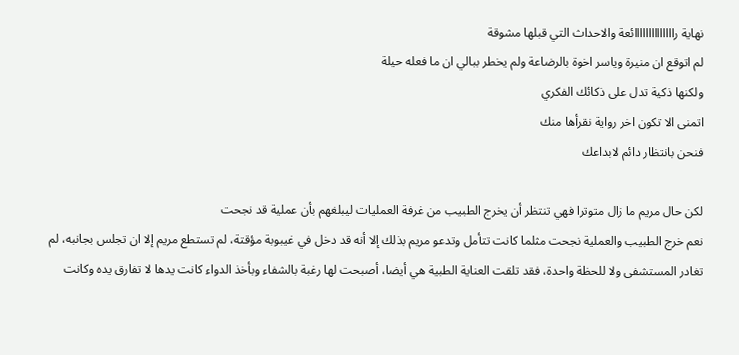نهاية راااااااااااااائعة والاحداث التي قبلها مشوقة
لم اتوقع ان منيرة وياسر اخوة بالرضاعة ولم يخطر ببالي ان ما فعله حيلة
ولكنها ذكية تدل على ذكائك الفكري
اتمنى الا تكون اخر رواية نقرأها منك
فنحن بانتظار دائم لابداعك

لكن حال مريم ما زال متوترا فهي تنتظر أن يخرج الطبيب من غرفة العمليات ليبلغهم بأن عملية قد نجحت
نعم خرج الطبيب والعملية نجحت مثلما كانت تتأمل وتدعو مريم بذلك إلا أنه قد دخل في غيبوبة مؤقتة، لم تستطع مريم إلا ان تجلس بجانبه، لم تغادر المستشفى ولا للحظة واحدة، فقد تلقت العناية الطبية هي أيضا، أصبحت لها رغبة بالشفاء وبأخذ الدواء كانت يدها لا تفارق يده وكانت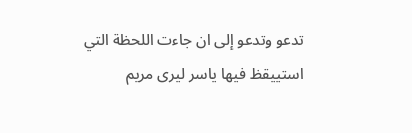تدعو وتدعو إلى ان جاءت اللحظة التي استييقظ فيها ياسر ليرى مريم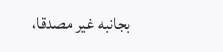بجانبه غير مصدقا،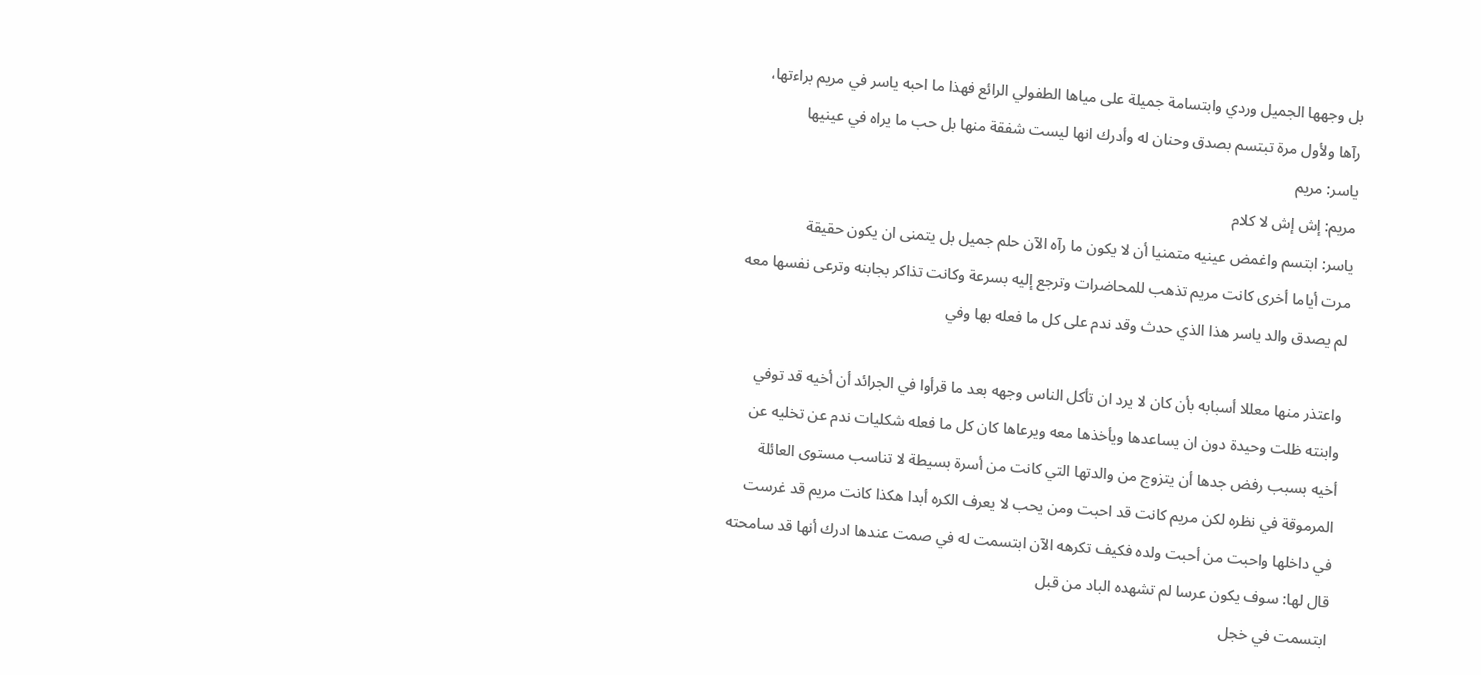بل وجهها الجميل وردي وابتسامة جميلة على مياها الطفولي الرائع فهذا ما احبه ياسر في مريم براءتها، رآها ولأول مرة تبتسم بصدق وحنان له وأدرك انها ليست شفقة منها بل حب ما يراه في عينيها
ياسر: مريم
مريم: إش إش لا كلام
ياسر: ابتسم واغمض عينيه متمنيا أن لا يكون ما رآه الآن حلم جميل بل يتمنى ان يكون حقيقة
مرت أياما أخرى كانت مريم تذهب للمحاضرات وترجع إليه بسرعة وكانت تذاكر بجابنه وترعى نفسها معه
لم يصدق والد ياسر هذا الذي حدث وقد ندم على كل ما فعله بها وفي

واعتذر منها معللا أسبابه بأن كان لا يرد ان تأكل الناس وجهه بعد ما قرأوا في الجرائد أن أخيه قد توفي وابنته ظلت وحيدة دون ان يساعدها ويأخذها معه ويرعاها كان كل ما فعله شكليات ندم عن تخليه عن أخيه بسبب رفض جدها أن يتزوج من والدتها التي كانت من أسرة بسيطة لا تناسب مستوى العائلة المرموقة في نظره لكن مريم كانت قد احبت ومن يحب لا يعرف الكره أبدا هكذا كانت مريم قد غرست في داخلها واحبت من أحبت ولده فكيف تكرهه الآن ابتسمت له في صمت عندها ادرك أنها قد سامحته
قال لها: سوف يكون عرسا لم تشهده الباد من قبل
ابتسمت في خجل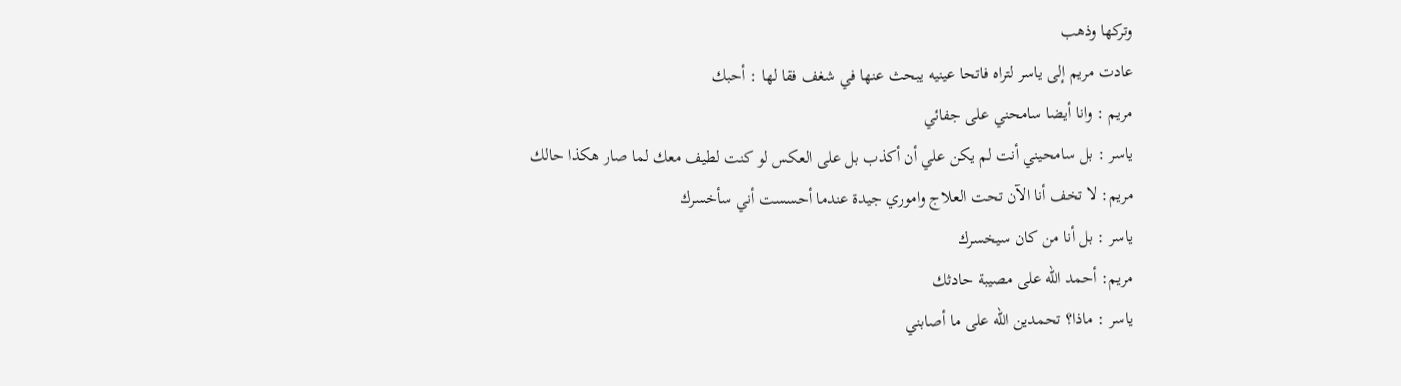وتركها وذهب
عادت مريم إلى ياسر لتراه فاتحا عينيه يبحث عنها في شغف فقا لها : أحبك
مريم : وانا أيضا سامحني على جفائي
ياسر : بل سامحيني أنت لم يكن علي أن أكذب بل على العكس لو كنت لطيف معك لما صار هكذا حالك
مريم: لا تخف أنا الآن تحت العلاج واموري جيدة عندما أحسست أني سأخسرك
ياسر : بل أنا من كان سيخسرك
مريم: أحمد الله على مصيبة حادثك
ياسر : ماذا؟ تحمدين الله على ما أصابني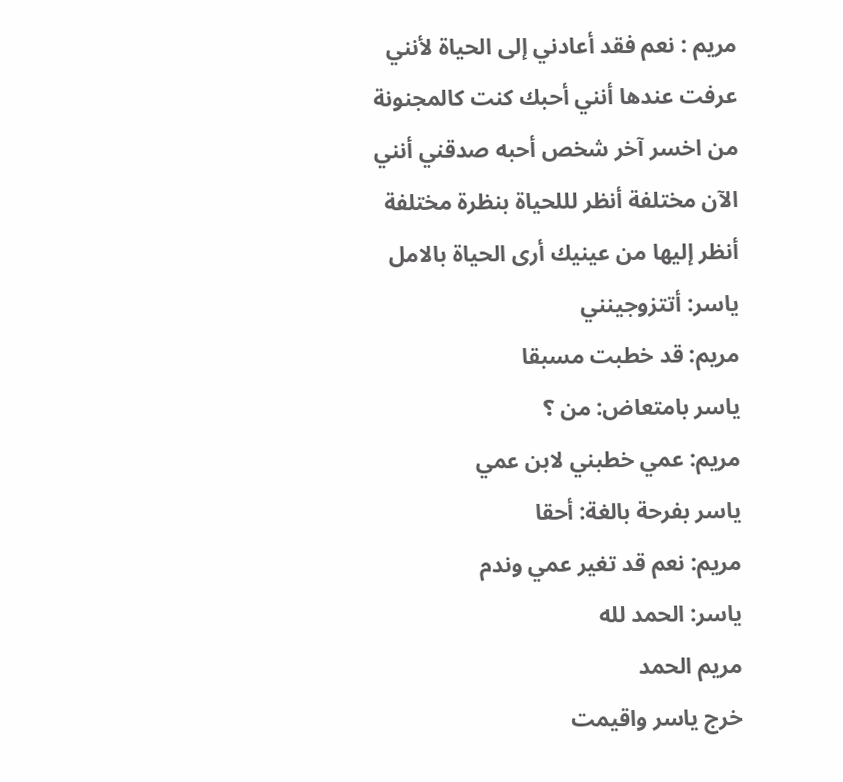مريم : نعم فقد أعادني إلى الحياة لأنني عرفت عندها أنني أحبك كنت كالمجنونة من اخسر آخر شخص أحبه صدقني أنني الآن مختلفة أنظر لللحياة بنظرة مختلفة أنظر إليها من عينيك أرى الحياة بالامل
ياسر: أتتزوجينني
مريم: قد خطبت مسبقا
ياسر بامتعاض: من ؟
مريم: عمي خطبني لابن عمي
ياسر بفرحة بالغة: أحقا
مريم: نعم قد تغير عمي وندم
ياسر: الحمد لله
مريم الحمد
خرج ياسر واقيمت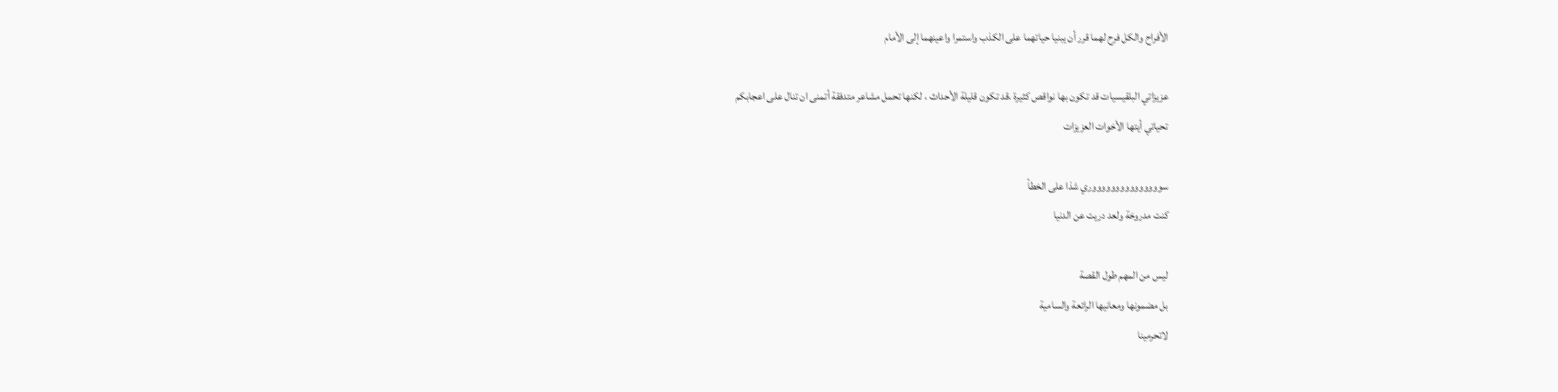الأفراح والكل فرح لهما قرر أن يبنيا حياتهما على الكذب واستمرا واعينهما إلى الأمام

عزيزاتي البلقيسيات قد تكون بها نواقص كثيرة ،قد تكون قليلة الأحداث ، لكنها تحمل مشاعر متدفقة أتمنى ان تنال على اعجابكم
تحياتي أيتها الأخوات العزيزات

سوووووووووووووووري شذا على الخطأ
كنت مدروخة ولعد دريت عن الدنيا

ليس من المهم طول القصة
بل مضمونها ومعانيها الرائعة والسامية
لاتحرمينا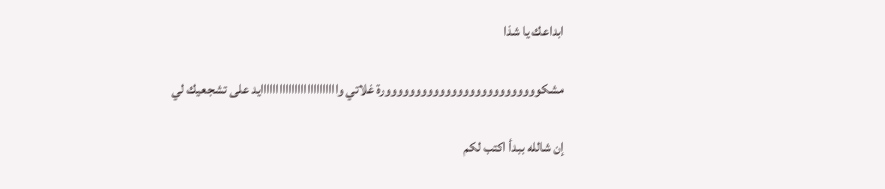ابداعك يا شذا

مشكوووووووووووووووووووووووووورة غلاتي وااااااااااااااااااااااااايد على تشجعيك لي

إن شالله ببدأ اكتب لكم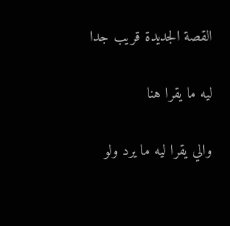القصة الجديدة قريب جدا

ليه ما يقرا هنا

والي يقرا ليه ما يرد ولو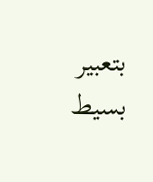بتعبير بسيط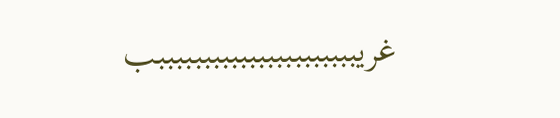غريببببببببببببببببببببببب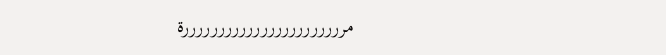مرررررررررررررررررررررررة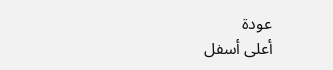عودة
أعلى أسفل